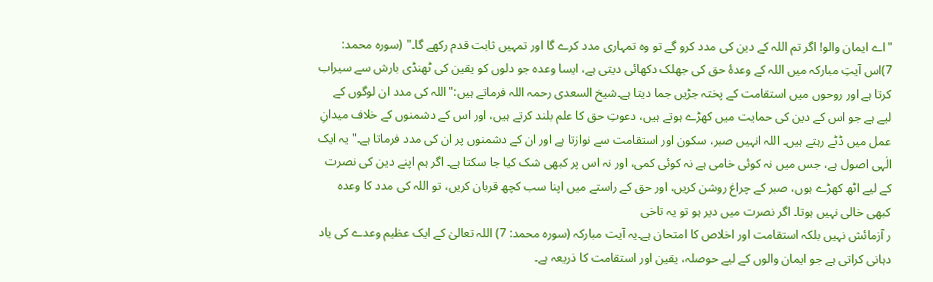"اے ایمان والو! اگر تم اللہ کے دین کی مدد کرو گے تو وہ تمہاری مدد کرے گا اور تمہیں ثابت قدم رکھے گا۔" (سورہ محمد: 7)اس آیتِ مبارکہ میں اللہ کے وعدۂ حق کی جھلک دکھائی دیتی ہے، ایسا وعدہ جو دلوں کو یقین کی ٹھنڈی بارش سے سیراب کرتا ہے اور روحوں میں استقامت کے پختہ جڑیں جما دیتا ہے۔شیخ السعدی رحمہ اللہ فرماتے ہیں:"اللہ کی مدد ان لوگوں کے لیے ہے جو اس کے دین کی حمایت میں کھڑے ہوتے ہیں، دعوتِ حق کا علم بلند کرتے ہیں، اور اس کے دشمنوں کے خلاف میدانِ عمل میں ڈٹے رہتے ہیں۔ اللہ انہیں صبر، سکون اور استقامت سے نوازتا ہے اور ان کے دشمنوں پر ان کی مدد فرماتا ہے۔"یہ ایک الٰہی اصول ہے، جس میں نہ کوئی خامی ہے نہ کوئی کمی، اور نہ اس پر کبھی شک کیا جا سکتا ہے۔ اگر ہم اپنے دین کی نصرت کے لیے اٹھ کھڑے ہوں، صبر کے چراغ روشن کریں، اور حق کے راستے میں اپنا سب کچھ قربان کریں، تو اللہ کی مدد کا وعدہ کبھی خالی نہیں ہوتا۔ اگر نصرت میں دیر ہو تو یہ تاخی
ر آزمائش نہیں بلکہ استقامت اور اخلاص کا امتحان ہے۔یہ آیت مبارکہ (سورہ محمد: 7) اللہ تعالیٰ کے ایک عظیم وعدے کی یاد دہانی کراتی ہے جو ایمان والوں کے لیے حوصلہ، یقین اور استقامت کا ذریعہ ہے۔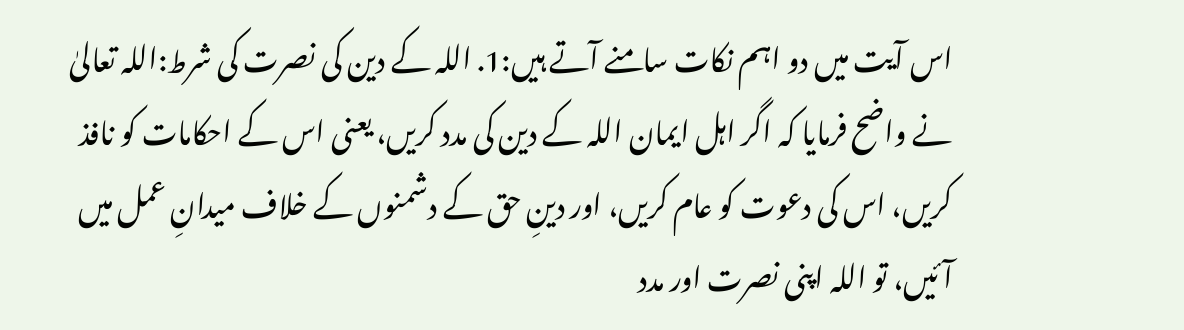اس آیت میں دو اہم نکات سامنے آتے ہیں:1. اللہ کے دین کی نصرت کی شرط:اللہ تعالیٰ نے واضح فرمایا کہ اگر اہل ایمان اللہ کے دین کی مدد کریں، یعنی اس کے احکامات کو نافذ کریں، اس کی دعوت کو عام کریں، اور دینِ حق کے دشمنوں کے خلاف میدانِ عمل میں آئیں، تو اللہ اپنی نصرت اور مدد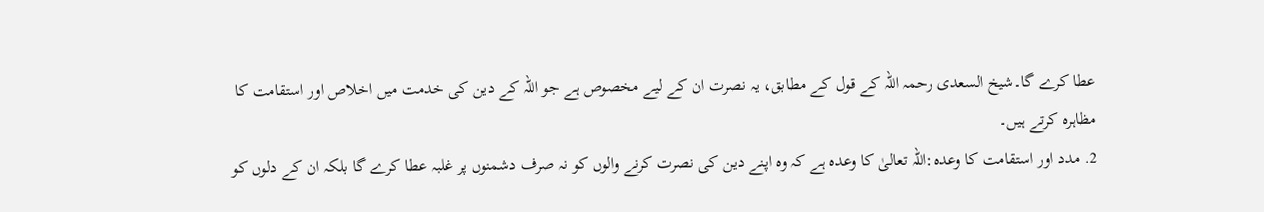عطا کرے گا۔شیخ السعدی رحمہ اللہ کے قول کے مطابق، یہ نصرت ان کے لیے مخصوص ہے جو اللہ کے دین کی خدمت میں اخلاص اور استقامت کا مظاہرہ کرتے ہیں۔
2. مدد اور استقامت کا وعدہ:اللہ تعالیٰ کا وعدہ ہے کہ وہ اپنے دین کی نصرت کرنے والوں کو نہ صرف دشمنوں پر غلبہ عطا کرے گا بلکہ ان کے دلوں کو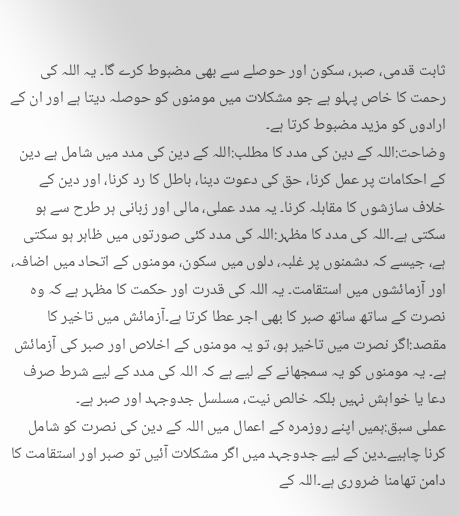ثابت قدمی، صبر، سکون اور حوصلے سے بھی مضبوط کرے گا۔ یہ اللہ کی رحمت کا خاص پہلو ہے جو مشکلات میں مومنوں کو حوصلہ دیتا ہے اور ان کے ارادوں کو مزید مضبوط کرتا ہے۔
وضاحت:اللہ کے دین کی مدد کا مطلب:اللہ کے دین کی مدد میں شامل ہے دین کے احکامات پر عمل کرنا، حق کی دعوت دینا، باطل کا رد کرنا، اور دین کے خلاف سازشوں کا مقابلہ کرنا۔ یہ مدد عملی، مالی اور زبانی ہر طرح سے ہو سکتی ہے۔اللہ کی مدد کا مظہر:اللہ کی مدد کئی صورتوں میں ظاہر ہو سکتی ہے، جیسے کہ دشمنوں پر غلبہ، دلوں میں سکون، مومنوں کے اتحاد میں اضافہ، اور آزمائشوں میں استقامت۔ یہ اللہ کی قدرت اور حکمت کا مظہر ہے کہ وہ نصرت کے ساتھ ساتھ صبر کا بھی اجر عطا کرتا ہے۔آزمائش میں تاخیر کا مقصد:اگر نصرت میں تاخیر ہو، تو یہ مومنوں کے اخلاص اور صبر کی آزمائش ہے۔ یہ مومنوں کو یہ سمجھانے کے لیے ہے کہ اللہ کی مدد کے لیے شرط صرف دعا یا خواہش نہیں بلکہ خالص نیت، مسلسل جدوجہد اور صبر ہے۔
عملی سبق:ہمیں اپنے روزمرہ کے اعمال میں اللہ کے دین کی نصرت کو شامل کرنا چاہیے۔دین کے لیے جدوجہد میں اگر مشکلات آئیں تو صبر اور استقامت کا دامن تھامنا ضروری ہے۔اللہ کے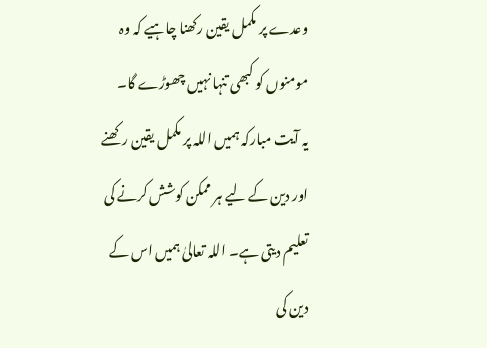وعدے پر مکمل یقین رکھنا چاہیے کہ وہ مومنوں کو کبھی تنہا نہیں چھوڑے گا۔
یہ آیت مبارکہ ہمیں اللہ پر مکمل یقین رکھنے اور دین کے لیے ہر ممکن کوشش کرنے کی تعلیم دیتی ہے۔ اللہ تعالیٰ ہمیں اس کے دین کی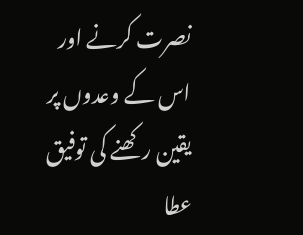نصرت کرنے اور اس کے وعدوں پر یقین رکھنے کی توفیق عطا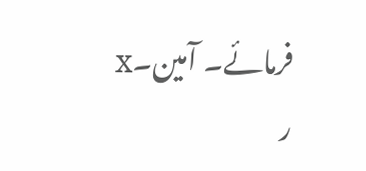فرمائے۔ آمین۔x
ر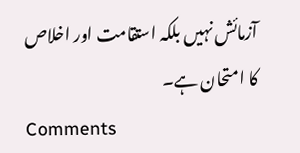آزمائش نہیں بلکہ استقامت اور اخلاص کا امتحان ہے۔
Comments